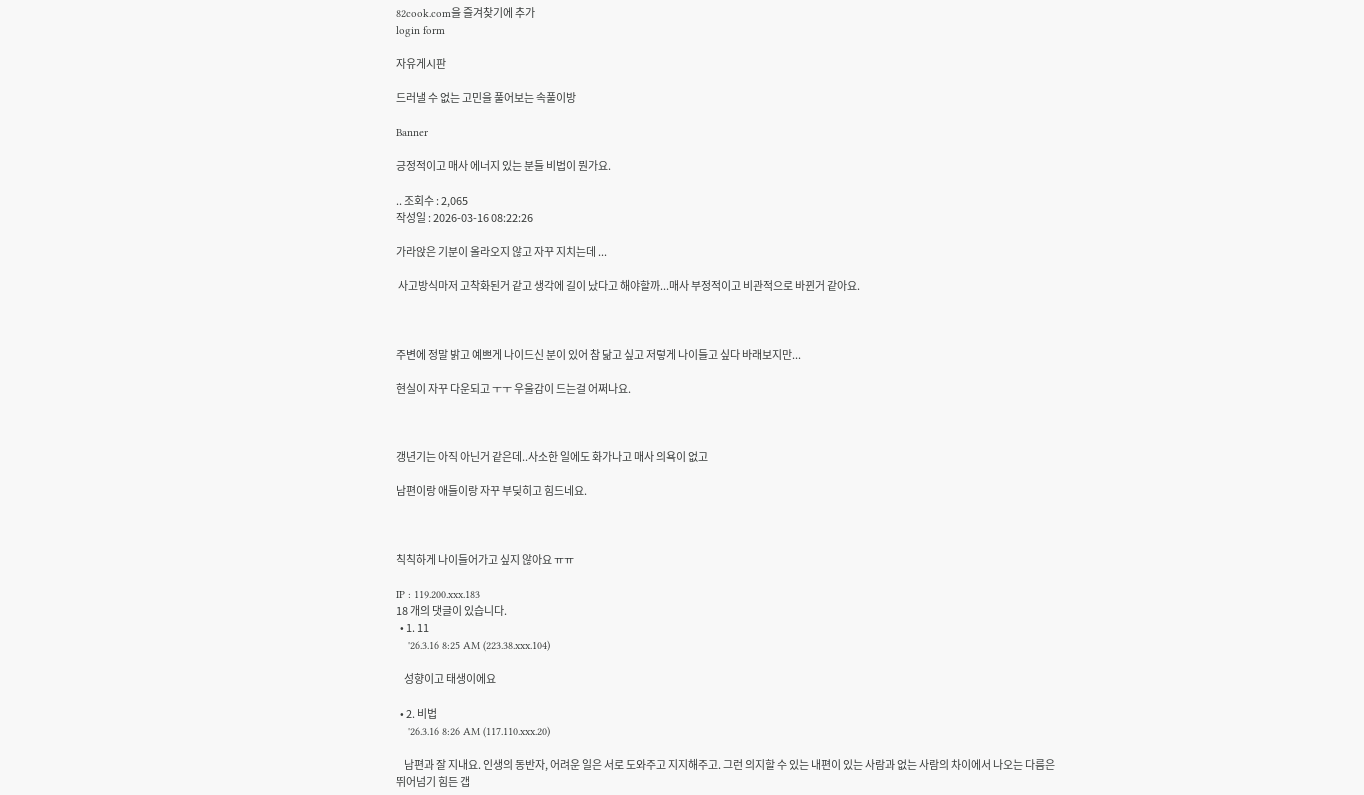82cook.com을 즐겨찾기에 추가
login form

자유게시판

드러낼 수 없는 고민을 풀어보는 속풀이방

Banner

긍정적이고 매사 에너지 있는 분들 비법이 뭔가요.

.. 조회수 : 2,065
작성일 : 2026-03-16 08:22:26

가라앉은 기분이 올라오지 않고 자꾸 지치는데 ...

 사고방식마저 고착화된거 같고 생각에 길이 났다고 해야할까...매사 부정적이고 비관적으로 바뀐거 같아요.



주변에 정말 밝고 예쁘게 나이드신 분이 있어 참 닮고 싶고 저렇게 나이들고 싶다 바래보지만...

현실이 자꾸 다운되고 ㅜㅜ 우울감이 드는걸 어쩌나요.



갱년기는 아직 아닌거 같은데..사소한 일에도 화가나고 매사 의욕이 없고

남편이랑 애들이랑 자꾸 부딪히고 힘드네요.



칙칙하게 나이들어가고 싶지 않아요 ㅠㅠ

IP : 119.200.xxx.183
18 개의 댓글이 있습니다.
  • 1. 11
    '26.3.16 8:25 AM (223.38.xxx.104)

    성향이고 태생이에요

  • 2. 비법
    '26.3.16 8:26 AM (117.110.xxx.20)

    남편과 잘 지내요. 인생의 동반자, 어려운 일은 서로 도와주고 지지해주고. 그런 의지할 수 있는 내편이 있는 사람과 없는 사람의 차이에서 나오는 다름은 뛰어넘기 힘든 갭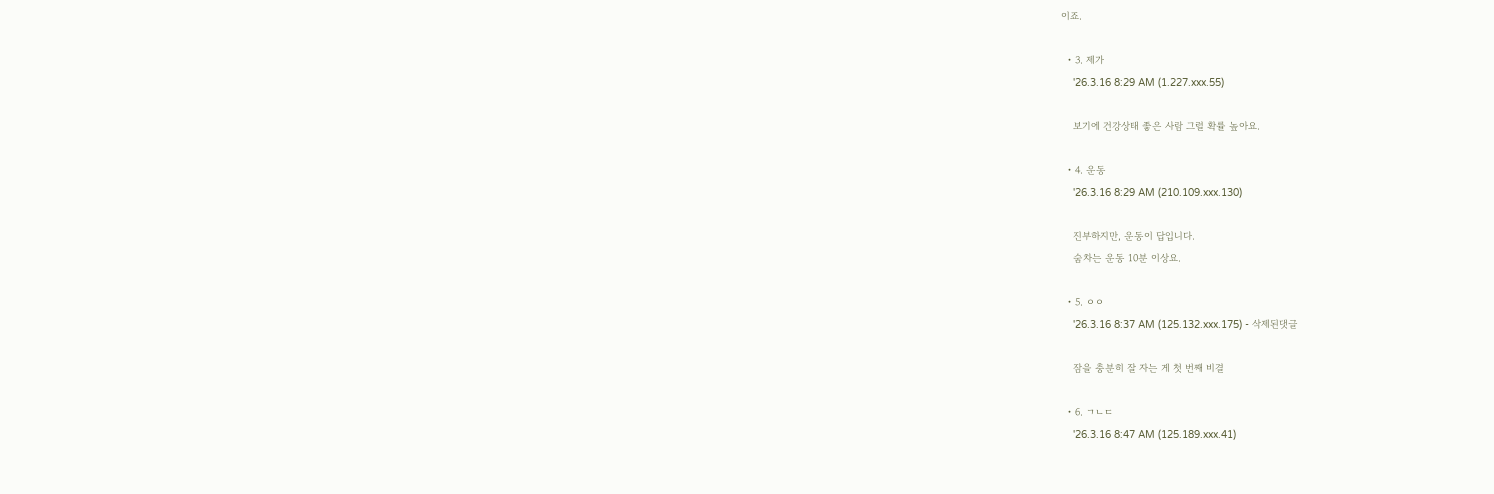이죠.

  • 3. 제가
    '26.3.16 8:29 AM (1.227.xxx.55)

    보기에 건강상태 좋은 사람 그럴 확률 높아요.

  • 4. 운동
    '26.3.16 8:29 AM (210.109.xxx.130)

    진부하지만, 운동이 답입니다.
    숨차는 운동 10분 이상요.

  • 5. ㅇㅇ
    '26.3.16 8:37 AM (125.132.xxx.175) - 삭제된댓글

    잠을 충분히 잘 자는 게 첫 번째 비결

  • 6. ㄱㄴㄷ
    '26.3.16 8:47 AM (125.189.xxx.41)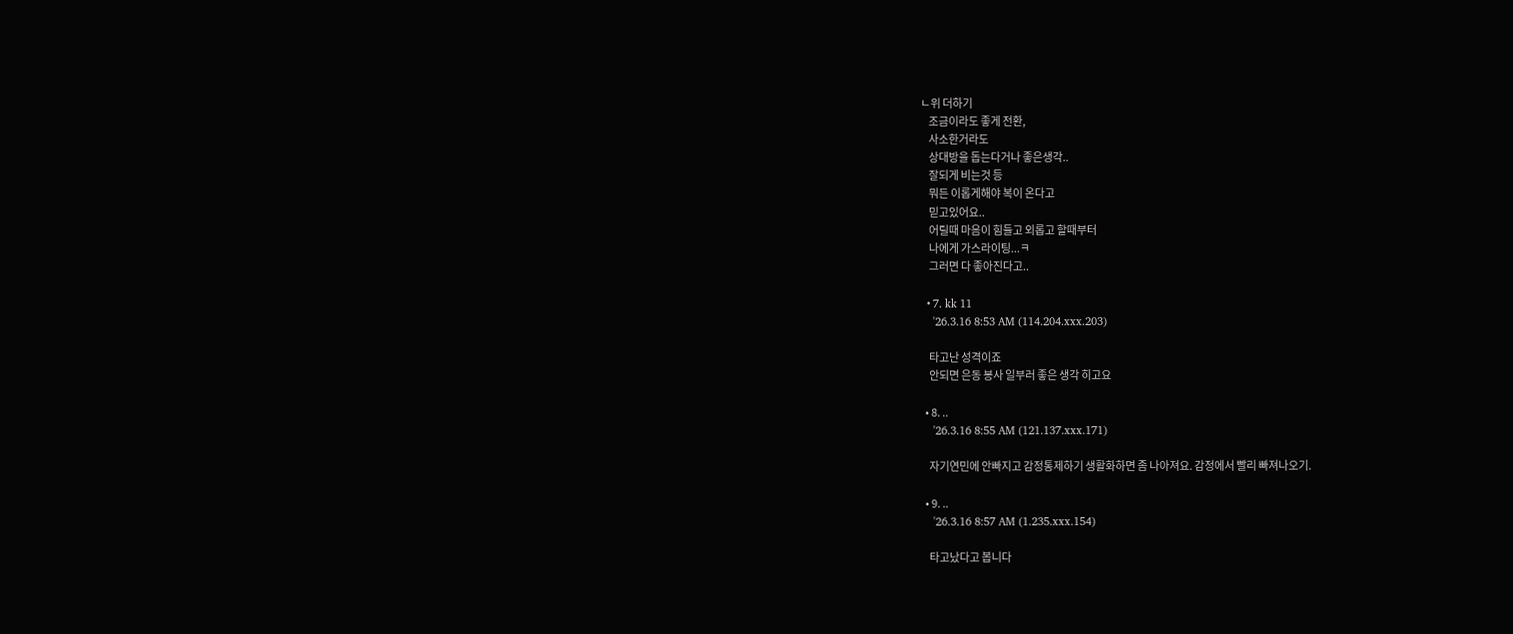ㄴ위 더하기
    조금이라도 좋게 전환,
    사소한거라도
    상대방을 돕는다거나 좋은생각..
    잘되게 비는것 등
    뭐든 이롭게해야 복이 온다고
    믿고있어요..
    어릴때 마음이 힘들고 외롭고 할때부터
    나에게 가스라이팅...ㅋ
    그러면 다 좋아진다고..

  • 7. kk 11
    '26.3.16 8:53 AM (114.204.xxx.203)

    타고난 성격이죠
    안되면 은동 봉사 일부러 좋은 생각 히고요

  • 8. ..
    '26.3.16 8:55 AM (121.137.xxx.171)

    자기연민에 안빠지고 감정통제하기 생활화하면 좀 나아져요. 감정에서 빨리 빠져나오기.

  • 9. ..
    '26.3.16 8:57 AM (1.235.xxx.154)

    타고났다고 봅니다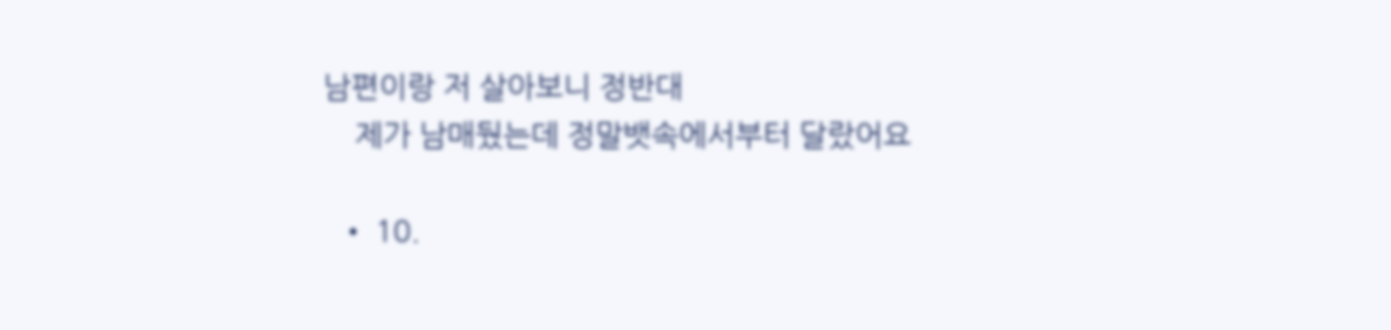남편이랑 저 살아보니 정반대
    제가 남매뒀는데 정말뱃속에서부터 달랐어요

  • 10.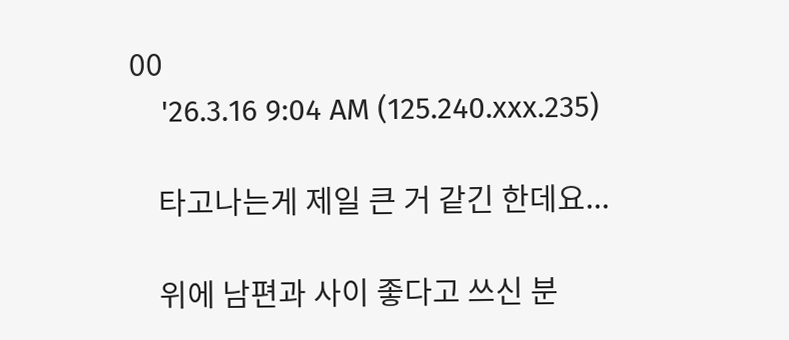00
    '26.3.16 9:04 AM (125.240.xxx.235)

    타고나는게 제일 큰 거 같긴 한데요...

    위에 남편과 사이 좋다고 쓰신 분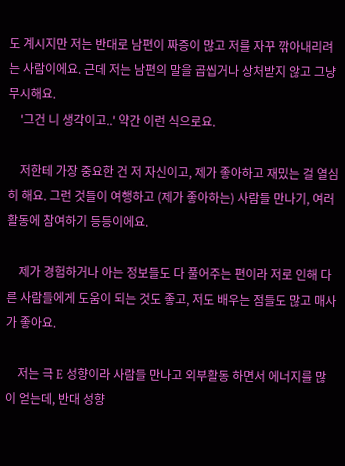도 계시지만 저는 반대로 남편이 짜증이 많고 저를 자꾸 깎아내리려는 사람이에요. 근데 저는 남편의 말을 곱씹거나 상처받지 않고 그냥 무시해요.
    '그건 니 생각이고..' 약간 이런 식으로요.

    저한테 가장 중요한 건 저 자신이고, 제가 좋아하고 재밌는 걸 열심히 해요. 그런 것들이 여행하고 (제가 좋아하는) 사람들 만나기, 여러 활동에 참여하기 등등이에요.

    제가 경험하거나 아는 정보들도 다 풀어주는 편이라 저로 인해 다른 사람들에게 도움이 되는 것도 좋고, 저도 배우는 점들도 많고 매사가 좋아요.

    저는 극 E 성향이라 사람들 만나고 외부활동 하면서 에너지를 많이 얻는데, 반대 성향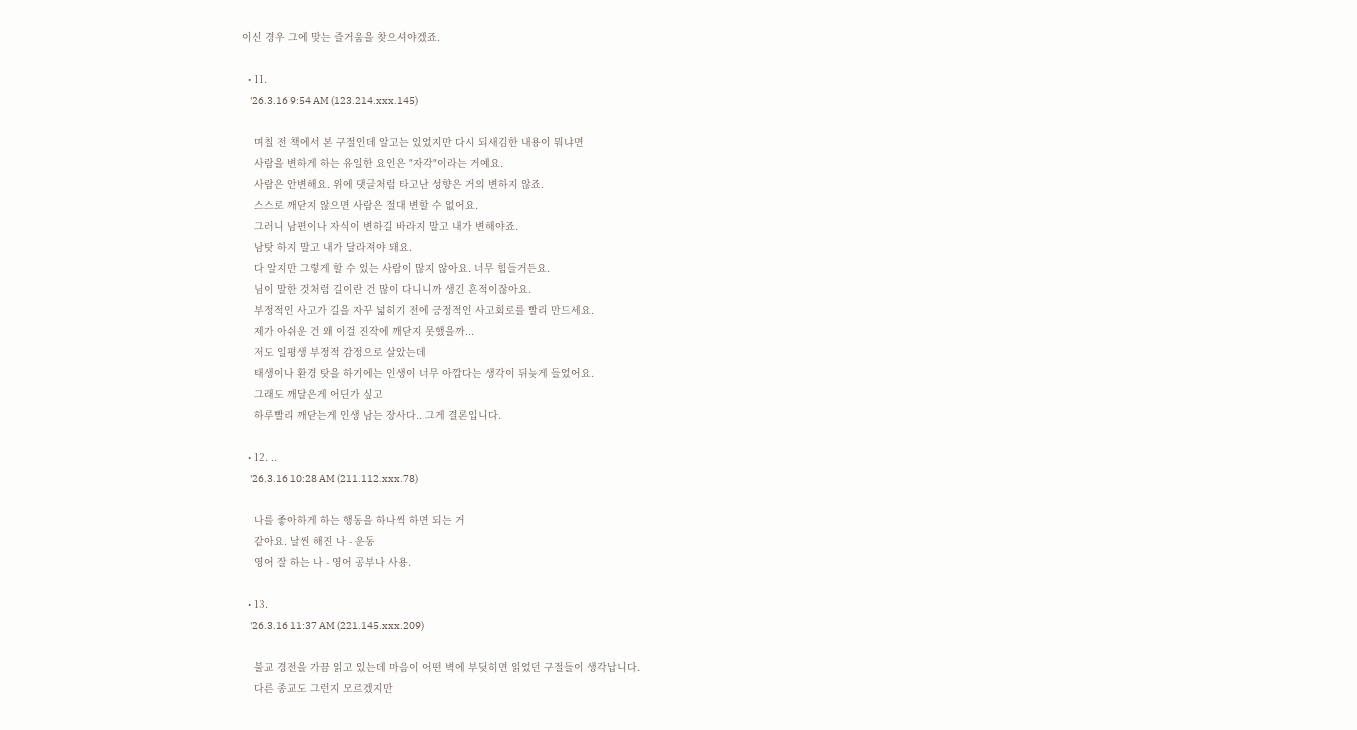이신 경우 그에 맞는 즐거움을 찾으셔야겠죠.

  • 11.
    '26.3.16 9:54 AM (123.214.xxx.145)

    며칠 전 책에서 본 구절인데 알고는 있었지만 다시 되새김한 내용이 뭐냐면
    사람을 변하게 하는 유일한 요인은 "자각"이라는 거예요.
    사람은 안변해요. 위에 댓글처럼 타고난 성향은 거의 변하지 않죠.
    스스로 깨닫지 않으면 사람은 절대 변할 수 없어요.
    그러니 남편이나 자식이 변하길 바라지 말고 내가 변해야죠.
    남탓 하지 말고 내가 달라져야 돼요.
    다 알지만 그렇게 할 수 있는 사람이 많지 않아요. 너무 힘들거든요.
    님이 말한 것처럼 길이란 건 많이 다니니까 생긴 흔적이잖아요.
    부정적인 사고가 길을 자꾸 넓히기 전에 긍정적인 사고회로를 빨리 만드세요.
    제가 아쉬운 건 왜 이걸 진작에 깨닫지 못했을까...
    저도 일평생 부정적 감정으로 살았는데
    태생이나 환경 탓을 하기에는 인생이 너무 아깝다는 생각이 뒤늦게 들었어요.
    그래도 깨달은게 어딘가 싶고
    하루빨리 깨닫는게 인생 남는 장사다.. 그게 결론입니다.

  • 12. ..
    '26.3.16 10:28 AM (211.112.xxx.78)

    나를 좋아하게 하는 행동을 하나씩 하면 되는 거
    같아요. 날씬 해진 나 - 운동
    영어 잘 하는 나 - 영어 공부나 사용.

  • 13.
    '26.3.16 11:37 AM (221.145.xxx.209)

    불교 경전을 가끔 읽고 있는데 마음이 어떤 벽에 부딪히면 읽었던 구절들이 생각납니다.
    다른 종교도 그런지 모르겠지만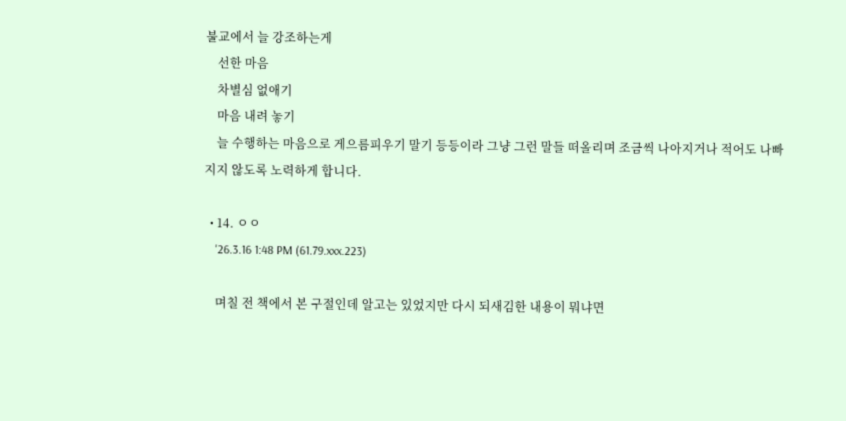불교에서 늘 강조하는게
    선한 마음
    차별심 없애기
    마음 내려 놓기
    늘 수행하는 마음으로 게으름피우기 말기 등등이라 그냥 그런 말들 떠올리며 조금씩 나아지거나 적어도 나빠지지 않도록 노력하게 합니다.

  • 14. ㅇㅇ
    '26.3.16 1:48 PM (61.79.xxx.223)

    며칠 전 책에서 본 구절인데 알고는 있었지만 다시 되새김한 내용이 뭐냐면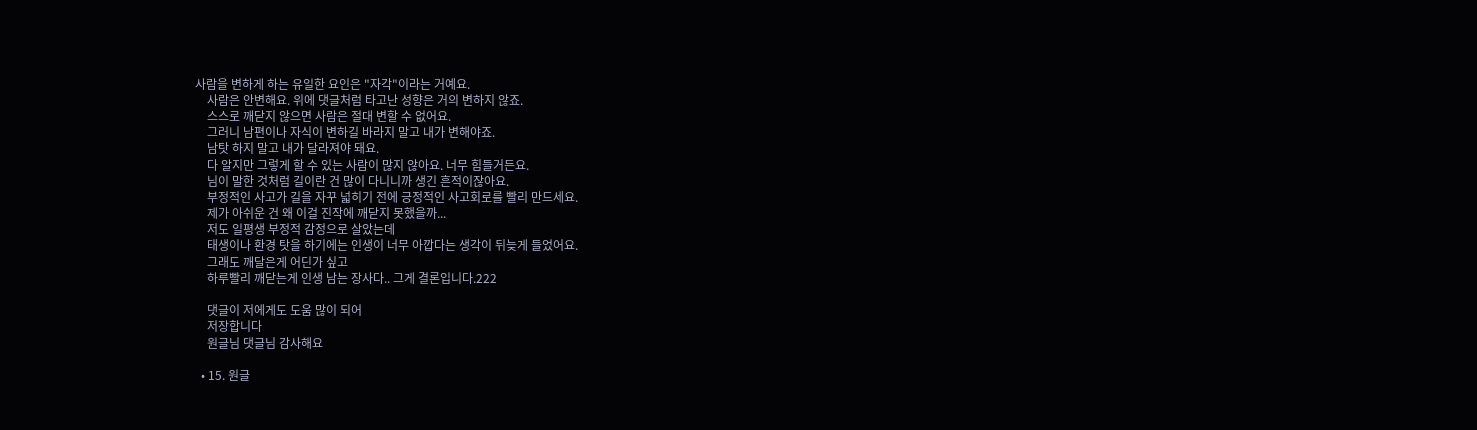사람을 변하게 하는 유일한 요인은 "자각"이라는 거예요.
    사람은 안변해요. 위에 댓글처럼 타고난 성향은 거의 변하지 않죠.
    스스로 깨닫지 않으면 사람은 절대 변할 수 없어요.
    그러니 남편이나 자식이 변하길 바라지 말고 내가 변해야죠.
    남탓 하지 말고 내가 달라져야 돼요.
    다 알지만 그렇게 할 수 있는 사람이 많지 않아요. 너무 힘들거든요.
    님이 말한 것처럼 길이란 건 많이 다니니까 생긴 흔적이잖아요.
    부정적인 사고가 길을 자꾸 넓히기 전에 긍정적인 사고회로를 빨리 만드세요.
    제가 아쉬운 건 왜 이걸 진작에 깨닫지 못했을까...
    저도 일평생 부정적 감정으로 살았는데
    태생이나 환경 탓을 하기에는 인생이 너무 아깝다는 생각이 뒤늦게 들었어요.
    그래도 깨달은게 어딘가 싶고
    하루빨리 깨닫는게 인생 남는 장사다.. 그게 결론입니다.222

    댓글이 저에게도 도움 많이 되어
    저장합니다
    원글님 댓글님 감사해요

  • 15. 원글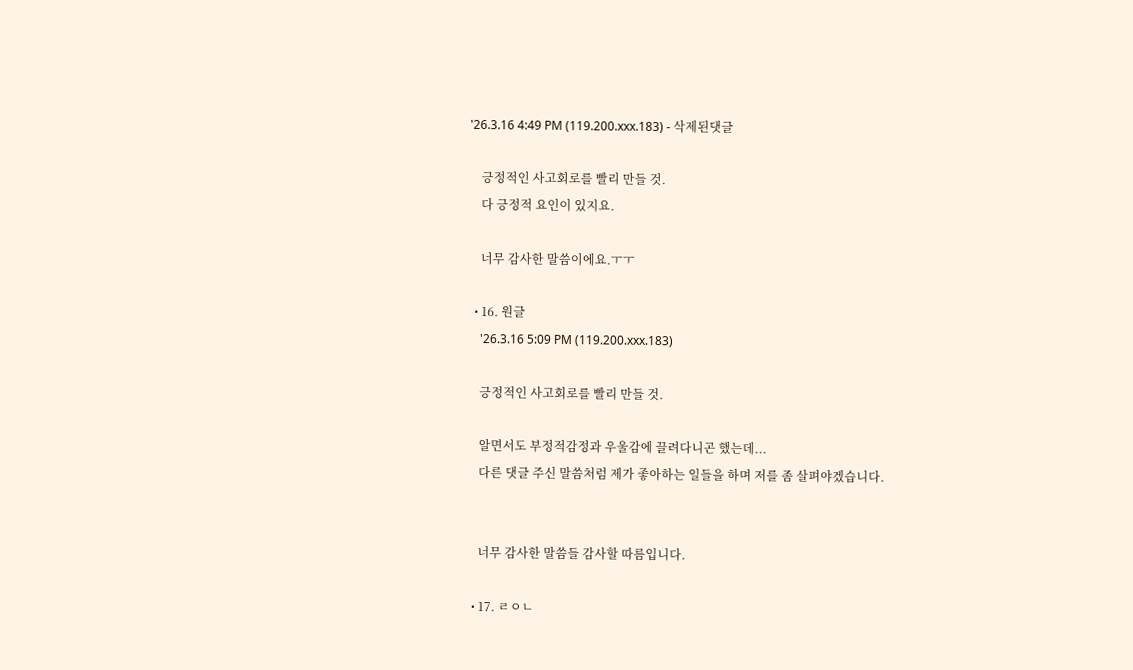'26.3.16 4:49 PM (119.200.xxx.183) - 삭제된댓글

    긍정적인 사고회로를 빨리 만들 것.
    다 긍정적 요인이 있지요.

    너무 감사한 말씀이에요.ㅜㅜ

  • 16. 원글
    '26.3.16 5:09 PM (119.200.xxx.183)

    긍정적인 사고회로를 빨리 만들 것.

    알면서도 부정적감정과 우울감에 끌려다니곤 했는데...
    다른 댓글 주신 말씀처럼 제가 좋아하는 일들을 하며 저를 좀 살펴야겠습니다.


    너무 감사한 말씀들 감사할 따름입니다.

  • 17. ㄹㅇㄴ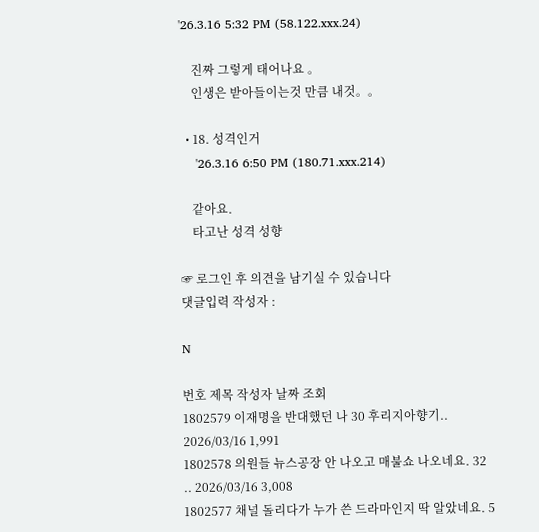'26.3.16 5:32 PM (58.122.xxx.24)

    진짜 그렇게 태어나요 。
    인생은 받아들이는것 만큼 내것。。

  • 18. 성격인거
    '26.3.16 6:50 PM (180.71.xxx.214)

    같아요.
    타고난 성격 성향

☞ 로그인 후 의견을 남기실 수 있습니다
댓글입력 작성자 :

N

번호 제목 작성자 날짜 조회
1802579 이재명을 반대했던 나 30 후리지아향기.. 2026/03/16 1,991
1802578 의원들 뉴스공장 안 나오고 매불쇼 나오네요. 32 .. 2026/03/16 3,008
1802577 채널 돌리다가 누가 쓴 드라마인지 딱 알았네요. 5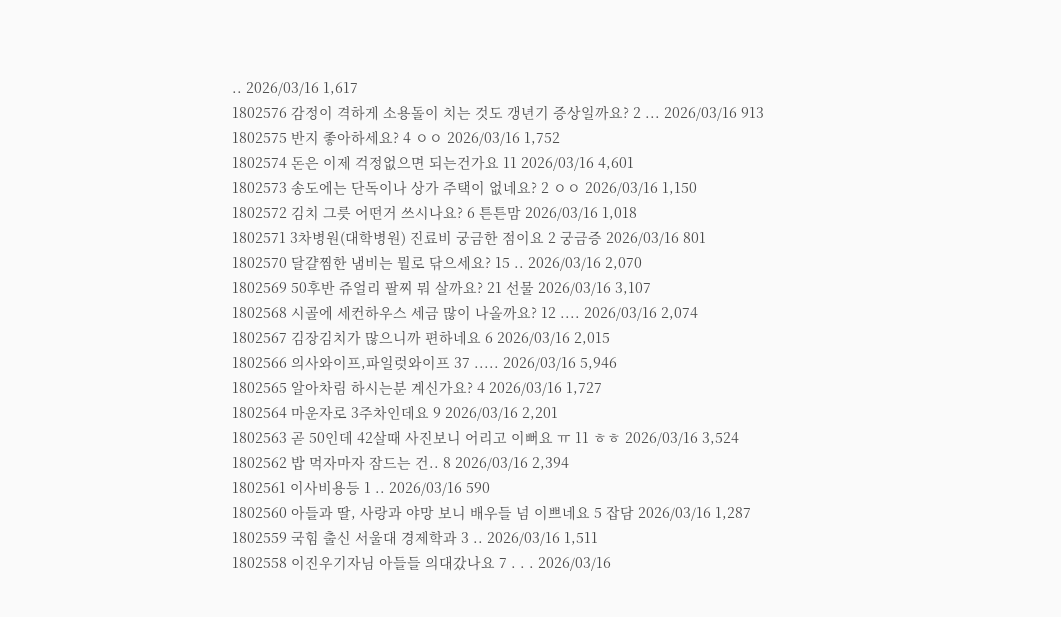.. 2026/03/16 1,617
1802576 감정이 격하게 소용돌이 치는 것도 갱년기 증상일까요? 2 ... 2026/03/16 913
1802575 반지 좋아하세요? 4 ㅇㅇ 2026/03/16 1,752
1802574 돈은 이제 걱정없으면 되는건가요 11 2026/03/16 4,601
1802573 송도에는 단독이나 상가 주택이 없네요? 2 ㅇㅇ 2026/03/16 1,150
1802572 김치 그릇 어떤거 쓰시나요? 6 튼튼맘 2026/03/16 1,018
1802571 3차병원(대학병원) 진료비 궁금한 점이요 2 궁금증 2026/03/16 801
1802570 달걀찜한 냄비는 뭘로 닦으세요? 15 .. 2026/03/16 2,070
1802569 50후반 쥬얼리 팔찌 뭐 살까요? 21 선물 2026/03/16 3,107
1802568 시골에 세컨하우스 세금 많이 나올까요? 12 .... 2026/03/16 2,074
1802567 김장김치가 많으니까 편하네요 6 2026/03/16 2,015
1802566 의사와이프,파일럿와이프 37 ..... 2026/03/16 5,946
1802565 알아차림 하시는분 계신가요? 4 2026/03/16 1,727
1802564 마운자로 3주차인데요 9 2026/03/16 2,201
1802563 곧 50인데 42살때 사진보니 어리고 이뻐요 ㅠ 11 ㅎㅎ 2026/03/16 3,524
1802562 밥 먹자마자 잠드는 건.. 8 2026/03/16 2,394
1802561 이사비용등 1 .. 2026/03/16 590
1802560 아들과 딸, 사랑과 야망 보니 배우들 넘 이쁘네요 5 잡담 2026/03/16 1,287
1802559 국힘 출신 서울대 경제학과 3 .. 2026/03/16 1,511
1802558 이진우기자님 아들들 의대갔나요 7 . . . 2026/03/16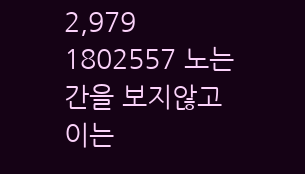2,979
1802557 노는 간을 보지않고 이는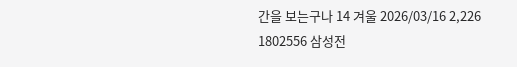간을 보는구나 14 겨울 2026/03/16 2,226
1802556 삼성전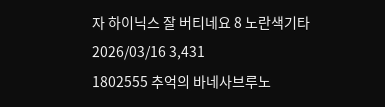자 하이닉스 잘 버티네요 8 노란색기타 2026/03/16 3,431
1802555 추억의 바네사브루노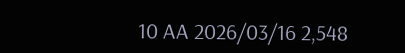10 AA 2026/03/16 2,548